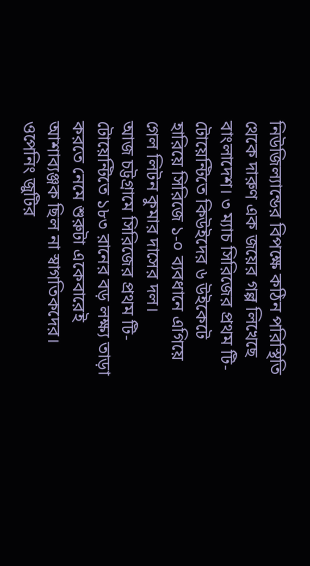নিউজিল্যান্ডের বিপক্ষে কঠিন পরিস্থিতি থেকে দারুণ এক জয়ের গল্প লিখেছে বাংলাদেশ। ৩ ম্যাচ সিরিজের প্রথম টি-টোয়েন্টিতে কিউইদের ৬ উইকেটে হারিয়ে সিরিজে ১-০ ব্যবধানে এগিয়ে গেল লিটন কুমার দাসের দল।
আজ চট্টগ্রামে সিরিজের প্রথম টি-টোয়েন্টিতে ১৮৩ রানের বড় লক্ষ্য তাড়া করতে নেমে শুরুটা একেবারেই আশাব্যঞ্জক ছিল না স্বাগতিকদের। ওপেনিং জুটির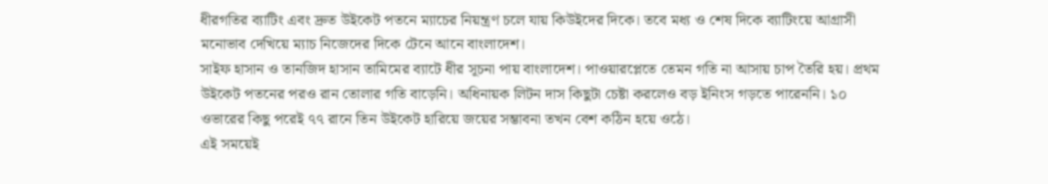ধীরগতির ব্যাটিং এবং দ্রুত উইকেট পতনে ম্যাচের নিয়ন্ত্রণ চলে যায় কিউইদের দিকে। তবে মধ্য ও শেষ দিকে ব্যাটিংয়ে আগ্রাসী মনোভাব দেখিয়ে ম্যাচ নিজেদের দিকে টেনে আনে বাংলাদেশ।
সাইফ হাসান ও তানজিদ হাসান তামিমের ব্যাটে ধীর সূচনা পায় বাংলাদেশ। পাওয়ারপ্লেতে তেমন গতি না আসায় চাপ তৈরি হয়। প্রথম উইকেট পতনের পরও রান তোলার গতি বাড়েনি। অধিনায়ক লিটন দাস কিছুটা চেষ্টা করলেও বড় ইনিংস গড়তে পারেননি। ১০ ওভারের কিছু পরেই ৭৭ রানে তিন উইকেট হারিয়ে জয়ের সম্ভাবনা তখন বেশ কঠিন হয়ে ওঠে।
এই সময়েই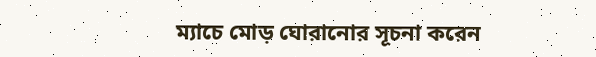ম্যাচে মোড় ঘোরানোর সূচনা করেন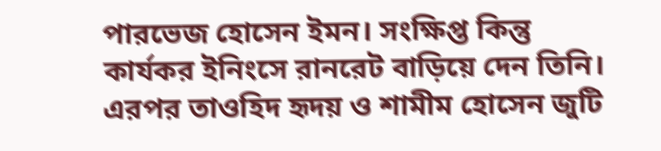পারভেজ হোসেন ইমন। সংক্ষিপ্ত কিন্তু কার্যকর ইনিংসে রানরেট বাড়িয়ে দেন তিনি। এরপর তাওহিদ হৃদয় ও শামীম হোসেন জুটি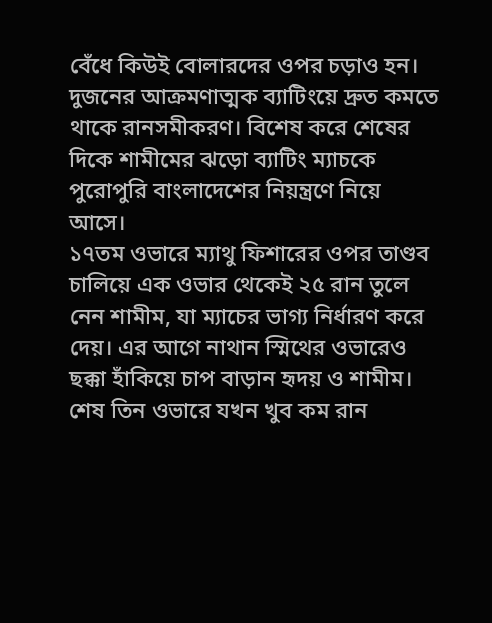বেঁধে কিউই বোলারদের ওপর চড়াও হন। দুজনের আক্রমণাত্মক ব্যাটিংয়ে দ্রুত কমতে থাকে রানসমীকরণ। বিশেষ করে শেষের দিকে শামীমের ঝড়ো ব্যাটিং ম্যাচকে পুরোপুরি বাংলাদেশের নিয়ন্ত্রণে নিয়ে আসে।
১৭তম ওভারে ম্যাথু ফিশারের ওপর তাণ্ডব চালিয়ে এক ওভার থেকেই ২৫ রান তুলে নেন শামীম, যা ম্যাচের ভাগ্য নির্ধারণ করে দেয়। এর আগে নাথান স্মিথের ওভারেও ছক্কা হাঁকিয়ে চাপ বাড়ান হৃদয় ও শামীম। শেষ তিন ওভারে যখন খুব কম রান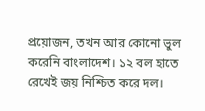প্রয়োজন, তখন আর কোনো ভুল করেনি বাংলাদেশ। ১২ বল হাতে রেখেই জয় নিশ্চিত করে দল।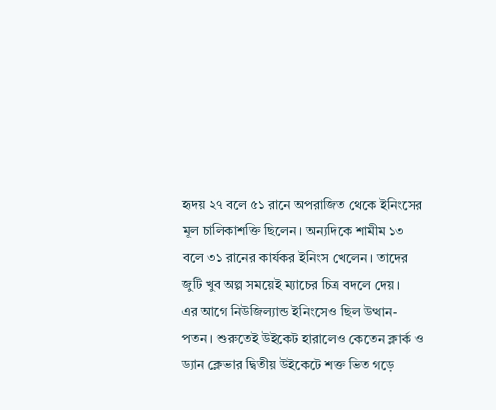হৃদয় ২৭ বলে ৫১ রানে অপরাজিত থেকে ইনিংসের মূল চালিকাশক্তি ছিলেন। অন্যদিকে শামীম ১৩ বলে ৩১ রানের কার্যকর ইনিংস খেলেন। তাদের জুটি খুব অল্প সময়েই ম্যাচের চিত্র বদলে দেয়।
এর আগে নিউজিল্যান্ড ইনিংসেও ছিল উত্থান-পতন। শুরুতেই উইকেট হারালেও কেতেন ক্লার্ক ও ড্যান ক্লেভার দ্বিতীয় উইকেটে শক্ত ভিত গড়ে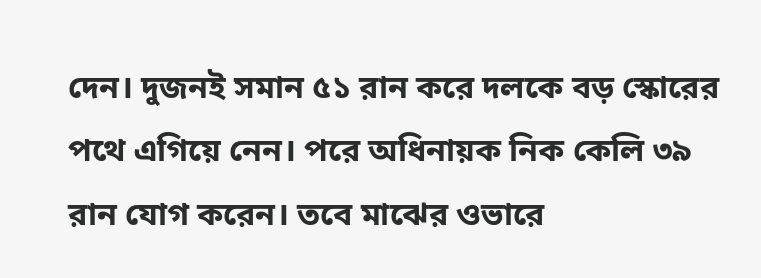দেন। দুজনই সমান ৫১ রান করে দলকে বড় স্কোরের পথে এগিয়ে নেন। পরে অধিনায়ক নিক কেলি ৩৯ রান যোগ করেন। তবে মাঝের ওভারে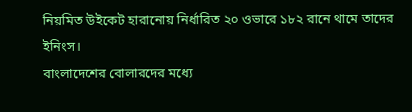নিয়মিত উইকেট হারানোয় নির্ধারিত ২০ ওভারে ১৮২ রানে থামে তাদের ইনিংস।
বাংলাদেশের বোলারদের মধ্যে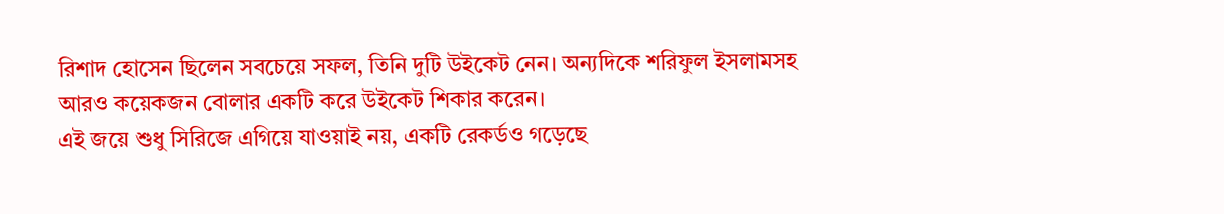রিশাদ হোসেন ছিলেন সবচেয়ে সফল, তিনি দুটি উইকেট নেন। অন্যদিকে শরিফুল ইসলামসহ আরও কয়েকজন বোলার একটি করে উইকেট শিকার করেন।
এই জয়ে শুধু সিরিজে এগিয়ে যাওয়াই নয়, একটি রেকর্ডও গড়েছে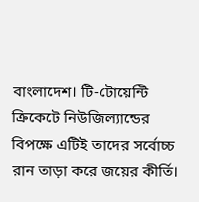বাংলাদেশ। টি-টোয়েন্টি ক্রিকেটে নিউজিল্যান্ডের বিপক্ষে এটিই তাদের সর্বোচ্চ রান তাড়া করে জয়ের কীর্তি।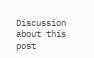Discussion about this post